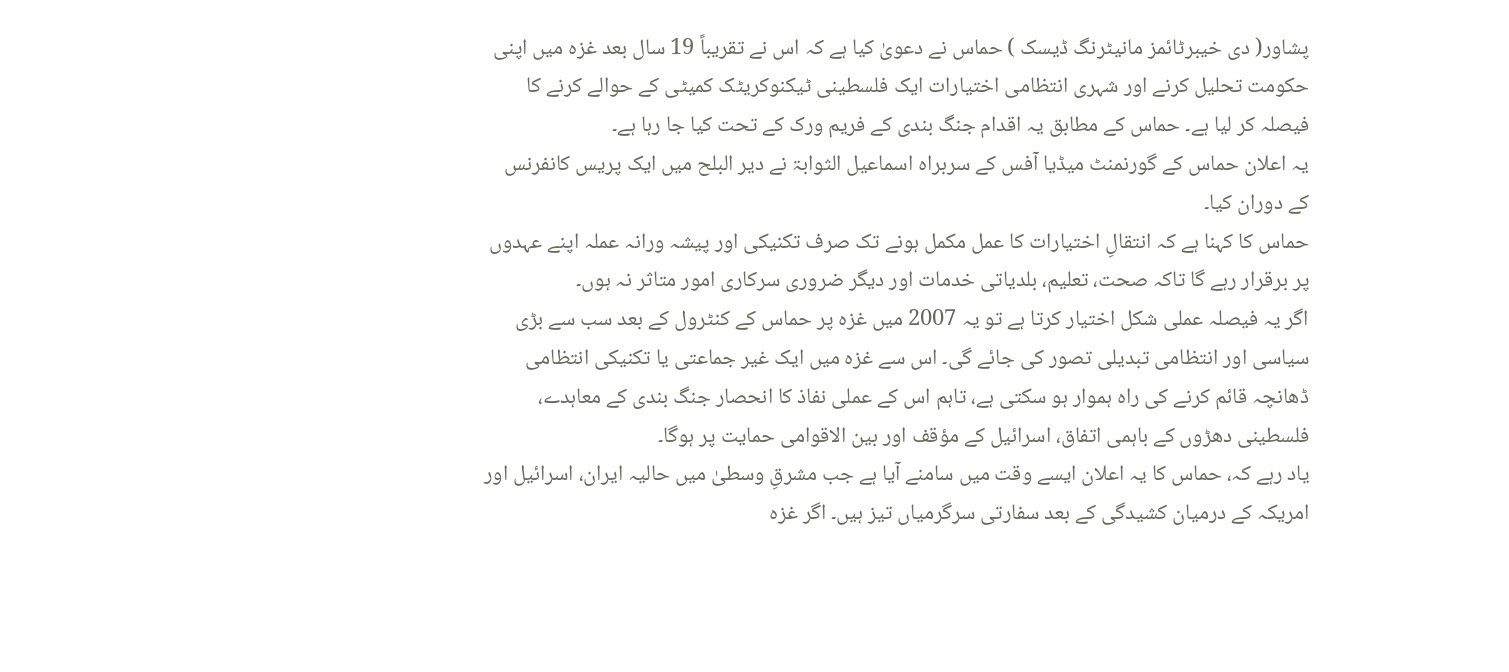پشاور( دی خیبرٹائمز مانیٹرنگ ڈیسک ) حماس نے دعویٰ کیا ہے کہ اس نے تقریباً 19 سال بعد غزہ میں اپنی حکومت تحلیل کرنے اور شہری انتظامی اختیارات ایک فلسطینی ٹیکنوکریٹک کمیٹی کے حوالے کرنے کا فیصلہ کر لیا ہے۔ حماس کے مطابق یہ اقدام جنگ بندی کے فریم ورک کے تحت کیا جا رہا ہے۔
یہ اعلان حماس کے گورنمنٹ میڈیا آفس کے سربراہ اسماعیل الثوابۃ نے دیر البلح میں ایک پریس کانفرنس کے دوران کیا۔
حماس کا کہنا ہے کہ انتقالِ اختیارات کا عمل مکمل ہونے تک صرف تکنیکی اور پیشہ ورانہ عملہ اپنے عہدوں پر برقرار رہے گا تاکہ صحت، تعلیم، بلدیاتی خدمات اور دیگر ضروری سرکاری امور متاثر نہ ہوں۔
اگر یہ فیصلہ عملی شکل اختیار کرتا ہے تو یہ 2007 میں غزہ پر حماس کے کنٹرول کے بعد سب سے بڑی سیاسی اور انتظامی تبدیلی تصور کی جائے گی۔ اس سے غزہ میں ایک غیر جماعتی یا تکنیکی انتظامی ڈھانچہ قائم کرنے کی راہ ہموار ہو سکتی ہے، تاہم اس کے عملی نفاذ کا انحصار جنگ بندی کے معاہدے، فلسطینی دھڑوں کے باہمی اتفاق، اسرائیل کے مؤقف اور بین الاقوامی حمایت پر ہوگا۔
یاد رہے کہ، حماس کا یہ اعلان ایسے وقت میں سامنے آیا ہے جب مشرقِ وسطیٰ میں حالیہ ایران، اسرائیل اور امریکہ کے درمیان کشیدگی کے بعد سفارتی سرگرمیاں تیز ہیں۔ اگر غزہ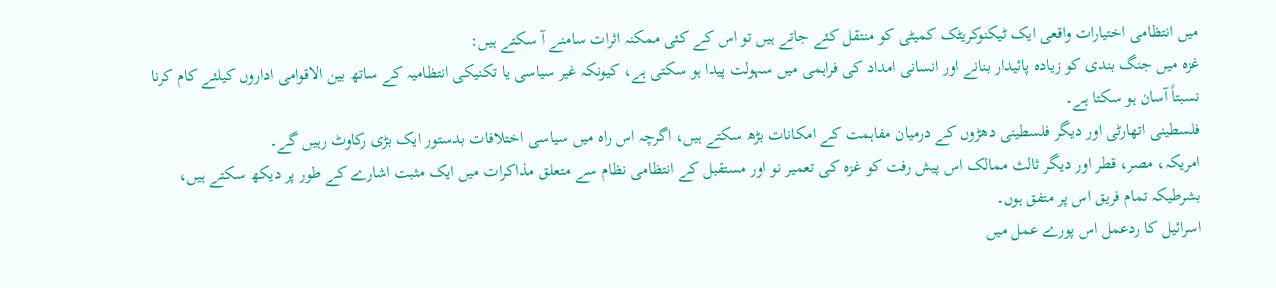میں انتظامی اختیارات واقعی ایک ٹیکنوکریٹک کمیٹی کو منتقل کئے جاتے ہیں تو اس کے کئی ممکنہ اثرات سامنے آ سکتے ہیں:
غزہ میں جنگ بندی کو زیادہ پائیدار بنانے اور انسانی امداد کی فراہمی میں سہولت پیدا ہو سکتی ہے، کیونکہ غیر سیاسی یا تکنیکی انتظامیہ کے ساتھ بین الاقوامی اداروں کیلئے کام کرنا نسبتاً آسان ہو سکتا ہے۔
فلسطینی اتھارٹی اور دیگر فلسطینی دھڑوں کے درمیان مفاہمت کے امکانات بڑھ سکتے ہیں، اگرچہ اس راہ میں سیاسی اختلافات بدستور ایک بڑی رکاوٹ رہیں گے۔
امریکہ، مصر، قطر اور دیگر ثالث ممالک اس پیش رفت کو غزہ کی تعمیر نو اور مستقبل کے انتظامی نظام سے متعلق مذاکرات میں ایک مثبت اشارے کے طور پر دیکھ سکتے ہیں، بشرطیکہ تمام فریق اس پر متفق ہوں۔
اسرائیل کا ردعمل اس پورے عمل میں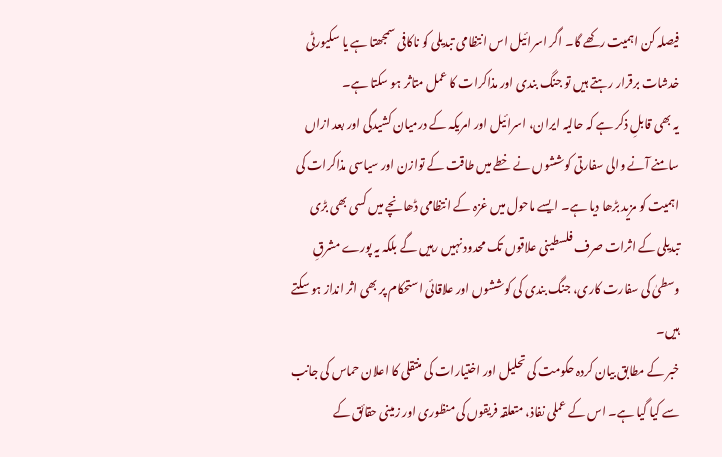فیصلہ کن اہمیت رکھے گا۔ اگر اسرائیل اس انتظامی تبدیلی کو ناکافی سمجھتا ہے یا سکیورٹی خدشات برقرار رہتے ہیں تو جنگ بندی اور مذاکرات کا عمل متاثر ہو سکتا ہے۔
یہ بھی قابلِ ذکر ہے کہ حالیہ ایران، اسرائیل اور امریکہ کے درمیان کشیدگی اور بعد ازاں سامنے آنے والی سفارتی کوششوں نے خطے میں طاقت کے توازن اور سیاسی مذاکرات کی اہمیت کو مزید بڑھا دیا ہے۔ ایسے ماحول میں غزہ کے انتظامی ڈھانچے میں کسی بھی بڑی تبدیلی کے اثرات صرف فلسطینی علاقوں تک محدود نہیں رہیں گے بلکہ یہ پورے مشرقِ وسطیٰ کی سفارت کاری، جنگ بندی کی کوششوں اور علاقائی استحکام پر بھی اثر انداز ہو سکتے ہیں۔
خبر کے مطابق بیان کردہ حکومت کی تحلیل اور اختیارات کی منتقلی کا اعلان حماس کی جانب سے کیا گیا ہے۔ اس کے عملی نفاذ، متعلقہ فریقوں کی منظوری اور زمینی حقائق کے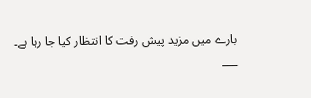بارے میں مزید پیش رفت کا انتظار کیا جا رہا ہے۔
___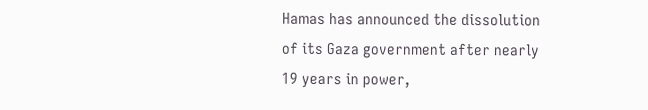Hamas has announced the dissolution of its Gaza government after nearly 19 years in power,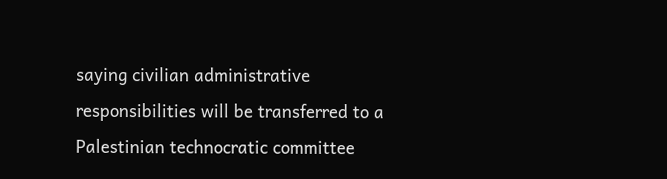saying civilian administrative responsibilities will be transferred to a Palestinian technocratic committee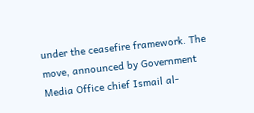under the ceasefire framework. The move, announced by Government Media Office chief Ismail al-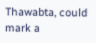Thawabta, could mark a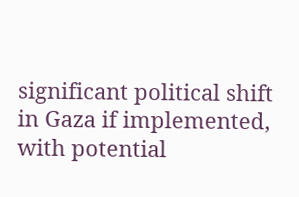significant political shift in Gaza if implemented, with potential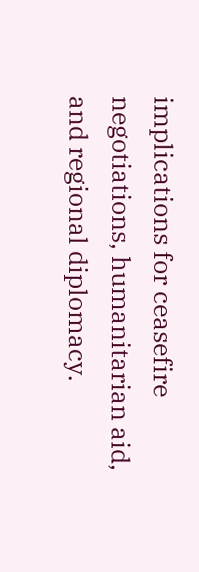implications for ceasefire negotiations, humanitarian aid, and regional diplomacy.